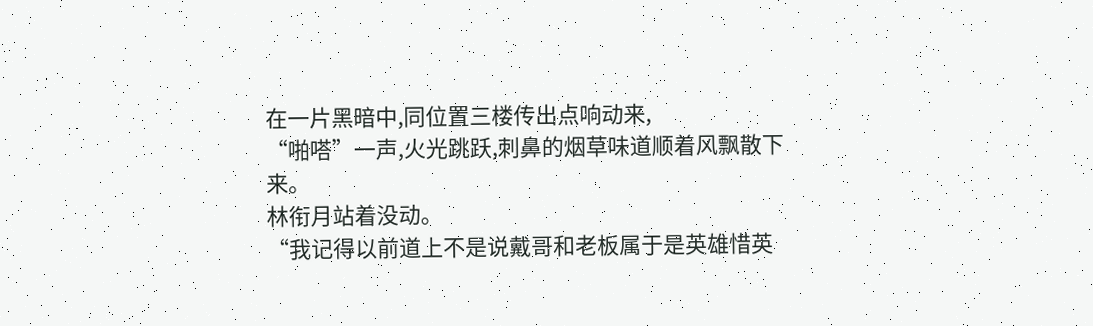在一片黑暗中,同位置三楼传出点响动来,
“啪嗒”一声,火光跳跃,刺鼻的烟草味道顺着风飘散下来。
林衔月站着没动。
“我记得以前道上不是说戴哥和老板属于是英雄惜英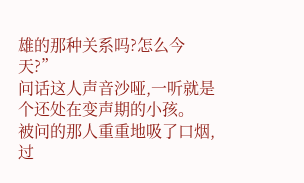雄的那种关系吗?怎么今天?”
问话这人声音沙哑,一听就是个还处在变声期的小孩。
被问的那人重重地吸了口烟,过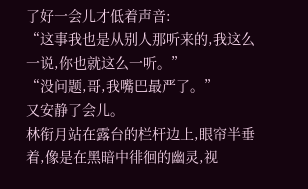了好一会儿才低着声音:
“这事我也是从别人那听来的,我这么一说,你也就这么一听。”
“没问题,哥,我嘴巴最严了。”
又安静了会儿。
林衔月站在露台的栏杆边上,眼帘半垂着,像是在黑暗中徘徊的幽灵,视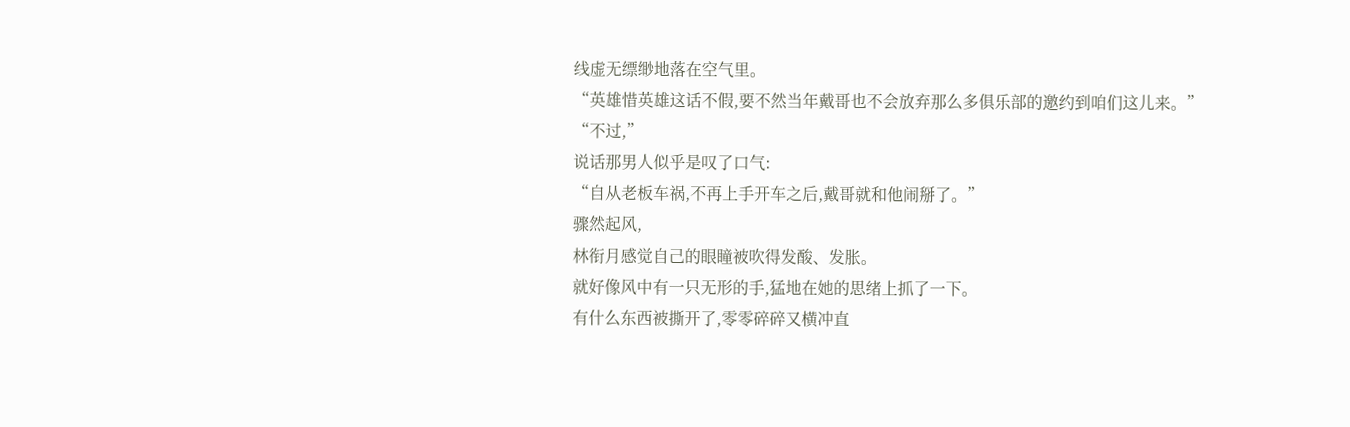线虚无缥缈地落在空气里。
“英雄惜英雄这话不假,要不然当年戴哥也不会放弃那么多俱乐部的邀约到咱们这儿来。”
“不过,”
说话那男人似乎是叹了口气:
“自从老板车祸,不再上手开车之后,戴哥就和他闹掰了。”
骤然起风,
林衔月感觉自己的眼瞳被吹得发酸、发胀。
就好像风中有一只无形的手,猛地在她的思绪上抓了一下。
有什么东西被撕开了,零零碎碎又横冲直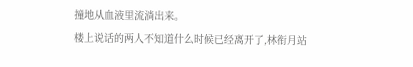撞地从血液里流淌出来。
楼上说话的两人不知道什么时候已经离开了,林衔月站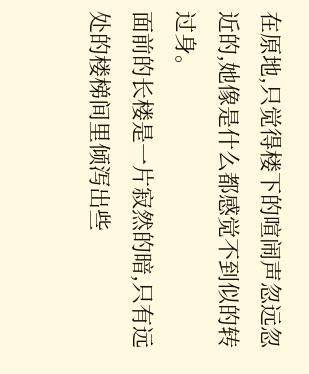在原地,只觉得楼下的喧闹声忽远忽近的,她像是什么都感觉不到似的转过身。
面前的长楼是一片寂然的暗,只有远处的楼梯间里倾泻出些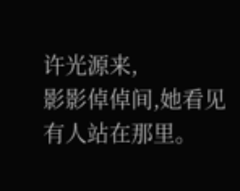许光源来,
影影倬倬间,她看见有人站在那里。